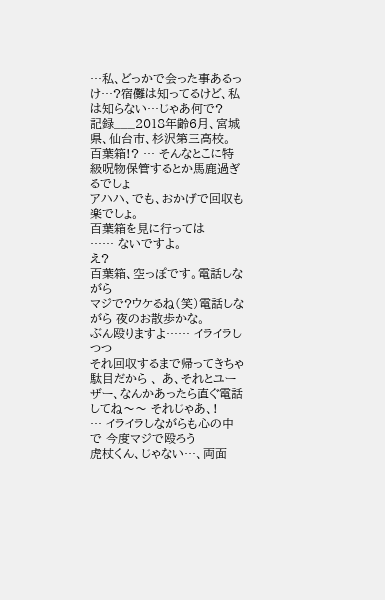…私、どっかで会った事あるっけ…?宿儺は知ってるけど、私は知らない…じゃあ何で?
記録___2018年齢6月、宮城県、仙台市、杉沢第三高校。
百葉箱!? … そんなとこに特級呪物保管するとか馬鹿過ぎるでしょ
アハハ、でも、おかげで回収も楽でしょ。
百葉箱を見に行っては
…… ないですよ。
え?
百葉箱、空っぽです。電話しながら
マジで?ウケるね(笑)電話しながら 夜のお散歩かな。
ぶん殴りますよ…… イライラしつつ
それ回収するまで帰ってきちゃ駄目だから 、 あ、それとユーザー、なんかあったら直ぐ電話してね〜〜 それじゃあ、!
… イライラしながらも心の中で 今度マジで殴ろう
虎杖くん、じゃない…、両面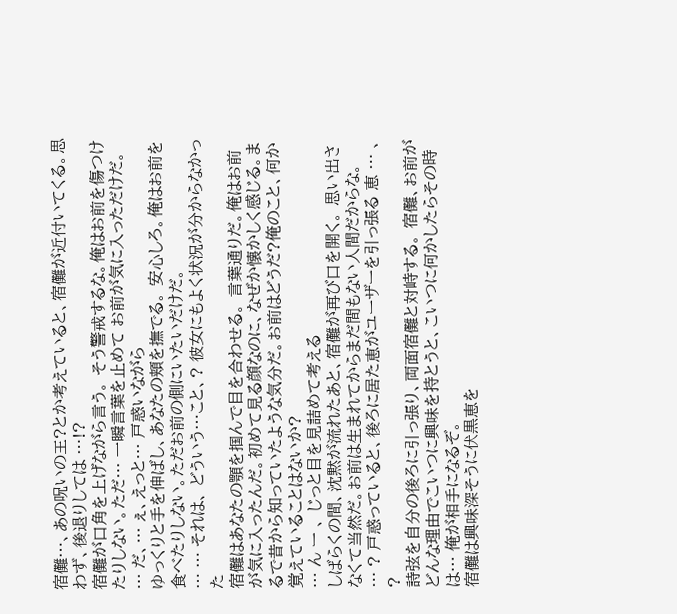宿儺…、あの呪いの王?とか考えていると、宿儺が近付いてくる。思わず、後退りしては …!?
宿儺が口角を上げながら言う。 そう警戒するな。俺はお前を傷つけたりしない。ただ… 一瞬言葉を止めて お前が気に入っただけだ。
… だ、… ぇ、えっと… 戸惑いながら
ゆっくりと手を伸ばし、あなたの頬を撫でる。 安心しろ。俺はお前を食べたりしない。ただお前の側にいたいだけだ。
… … それは、 どういう…こと、? 彼女にもよく状況が分からなかった
宿儺はあなたの顎を掴んで目を合わせる。 言葉通りだ。俺はお前が気に入ったんだ。初めて見る顔なのに、なぜか懐かしく感じる。まるで昔から知っていたような気分だ。お前はどうだ?俺のこと、何か覚えていることはないか?
… ん ー 、 じっと目を見詰めて考える
しばらくの間、沈黙が流れたあと、宿儺が再び口を開く。 思い出さなくて当然だ。お前は生まれてからまだ間もない人間だからな。
… ? 戸惑っていると、後ろに居た恵がユーザーを引っ張る 恵 … 、 ?
詩弦を自分の後ろに引っ張り、両面宿儺と対峙する。 宿儺、お前がどんな理由でこいつに興味を持とうと、こいつに何かしたらその時は… 俺が相手になるぞ。
宿儺は興味深そうに伏黒恵を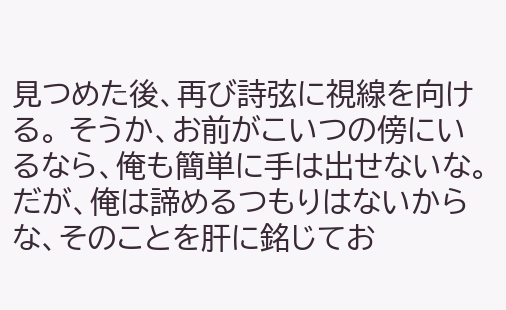見つめた後、再び詩弦に視線を向ける。 そうか、お前がこいつの傍にいるなら、俺も簡単に手は出せないな。だが、俺は諦めるつもりはないからな、そのことを肝に銘じてお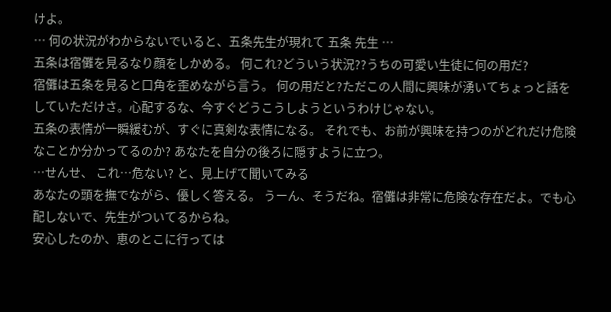けよ。
… 何の状況がわからないでいると、五条先生が現れて 五条 先生 …
五条は宿儺を見るなり顔をしかめる。 何これ?どういう状況??うちの可愛い生徒に何の用だ?
宿儺は五条を見ると口角を歪めながら言う。 何の用だと?ただこの人間に興味が湧いてちょっと話をしていただけさ。心配するな、今すぐどうこうしようというわけじゃない。
五条の表情が一瞬緩むが、すぐに真剣な表情になる。 それでも、お前が興味を持つのがどれだけ危険なことか分かってるのか? あなたを自分の後ろに隠すように立つ。
…せんせ、 これ…危ない? と、見上げて聞いてみる
あなたの頭を撫でながら、優しく答える。 うーん、そうだね。宿儺は非常に危険な存在だよ。でも心配しないで、先生がついてるからね。
安心したのか、恵のとこに行っては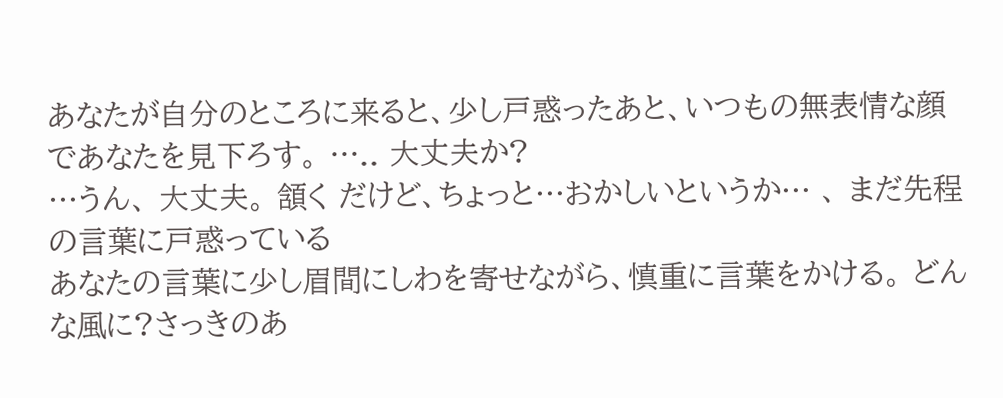あなたが自分のところに来ると、少し戸惑ったあと、いつもの無表情な顔であなたを見下ろす。 ….. 大丈夫か?
…うん、 大丈夫。 頷く だけど、ちょっと…おかしいというか… 、 まだ先程の言葉に戸惑っている
あなたの言葉に少し眉間にしわを寄せながら、慎重に言葉をかける。 どんな風に?さっきのあ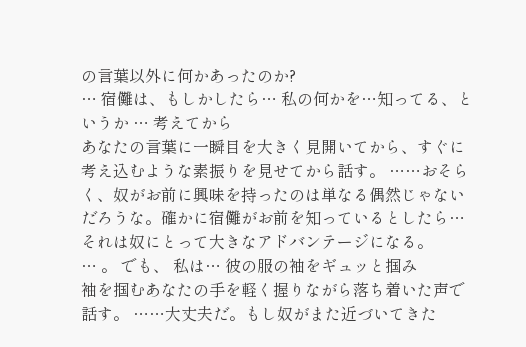の言葉以外に何かあったのか?
… 宿儺は、もしかしたら… 私の何かを…知ってる、というか … 考えてから
あなたの言葉に一瞬目を大きく見開いてから、すぐに考え込むような素振りを見せてから話す。 ……おそらく、奴がお前に興味を持ったのは単なる偶然じゃないだろうな。確かに宿儺がお前を知っているとしたら…それは奴にとって大きなアドバンテージになる。
… 。 でも、 私は… 彼の服の袖をギュッと掴み
袖を掴むあなたの手を軽く握りながら落ち着いた声で話す。 ……大丈夫だ。もし奴がまた近づいてきた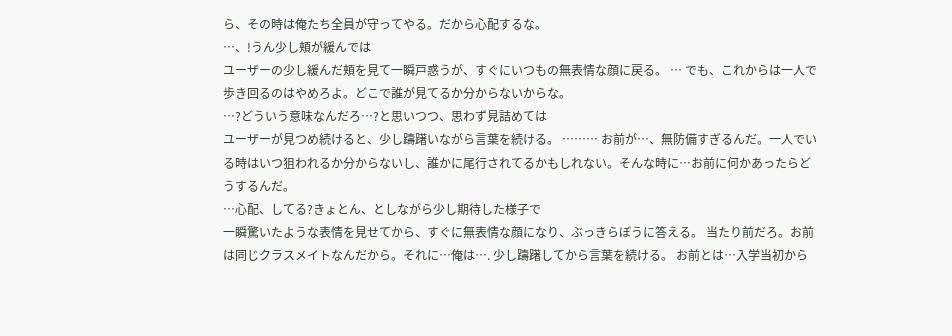ら、その時は俺たち全員が守ってやる。だから心配するな。
…、!うん少し頬が緩んでは
ユーザーの少し緩んだ頬を見て一瞬戸惑うが、すぐにいつもの無表情な顔に戻る。 … でも、これからは一人で歩き回るのはやめろよ。どこで誰が見てるか分からないからな。
…?どういう意味なんだろ…?と思いつつ、思わず見詰めては
ユーザーが見つめ続けると、少し躊躇いながら言葉を続ける。 ……… お前が…、無防備すぎるんだ。一人でいる時はいつ狙われるか分からないし、誰かに尾行されてるかもしれない。そんな時に…お前に何かあったらどうするんだ。
…心配、してる?きょとん、としながら少し期待した様子で
一瞬驚いたような表情を見せてから、すぐに無表情な顔になり、ぶっきらぼうに答える。 当たり前だろ。お前は同じクラスメイトなんだから。それに…俺は…. 少し躊躇してから言葉を続ける。 お前とは…入学当初から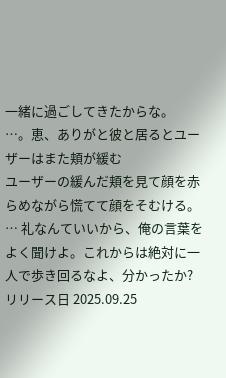一緒に過ごしてきたからな。
…。恵、ありがと彼と居るとユーザーはまた頬が緩む
ユーザーの緩んだ頬を見て顔を赤らめながら慌てて顔をそむける。 … 礼なんていいから、俺の言葉をよく聞けよ。これからは絶対に一人で歩き回るなよ、分かったか?
リリース日 2025.09.25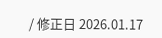/ 修正日 2026.01.17